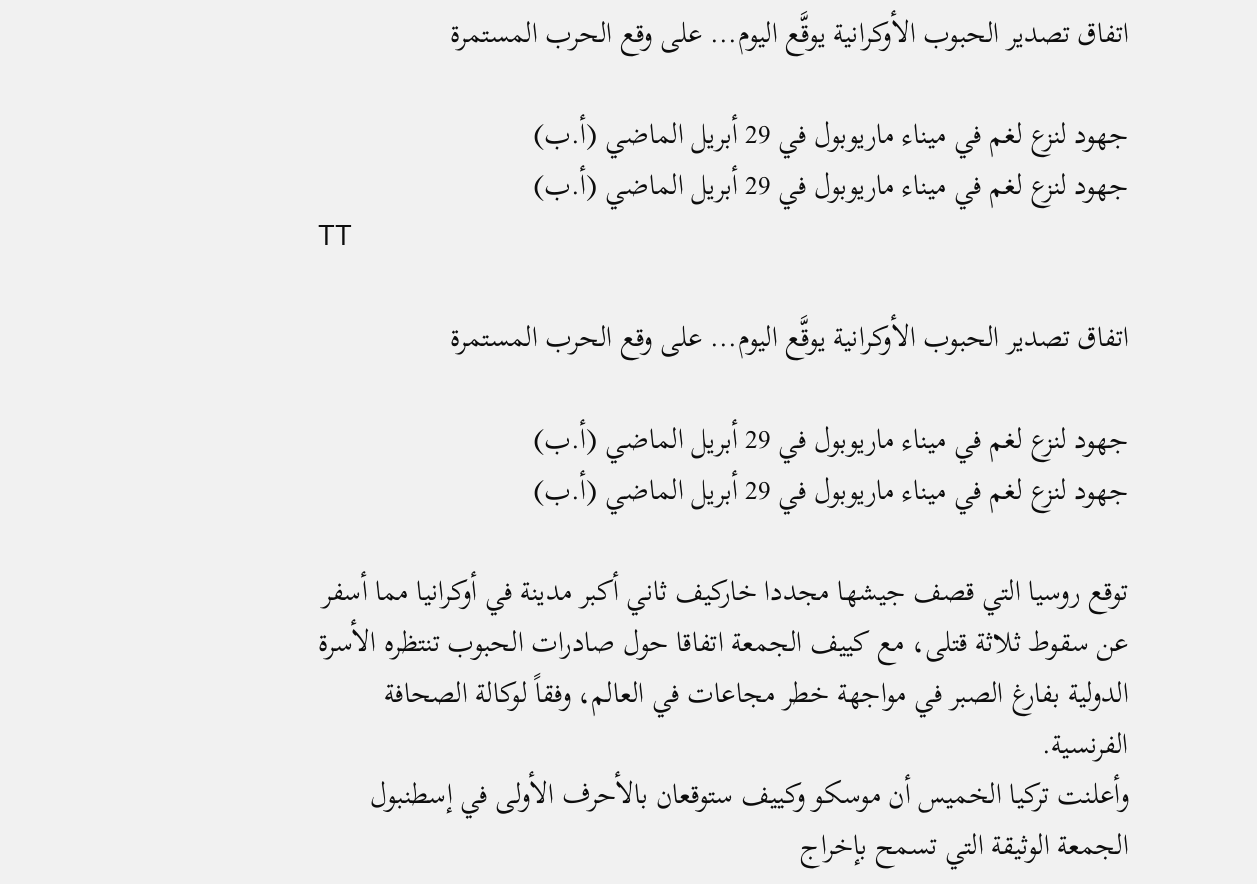اتفاق تصدير الحبوب الأوكرانية يوقَّع اليوم... على وقع الحرب المستمرة

جهود لنزع لغم في ميناء ماريوبول في 29 أبريل الماضي (أ.ب)
جهود لنزع لغم في ميناء ماريوبول في 29 أبريل الماضي (أ.ب)
TT

اتفاق تصدير الحبوب الأوكرانية يوقَّع اليوم... على وقع الحرب المستمرة

جهود لنزع لغم في ميناء ماريوبول في 29 أبريل الماضي (أ.ب)
جهود لنزع لغم في ميناء ماريوبول في 29 أبريل الماضي (أ.ب)

توقع روسيا التي قصف جيشها مجددا خاركيف ثاني أكبر مدينة في أوكرانيا مما أسفر عن سقوط ثلاثة قتلى، مع كييف الجمعة اتفاقا حول صادرات الحبوب تنتظره الأسرة الدولية بفارغ الصبر في مواجهة خطر مجاعات في العالم، وفقاً لوكالة الصحافة الفرنسية.
وأعلنت تركيا الخميس أن موسكو وكييف ستوقعان بالأحرف الأولى في إسطنبول الجمعة الوثيقة التي تسمح بإخراج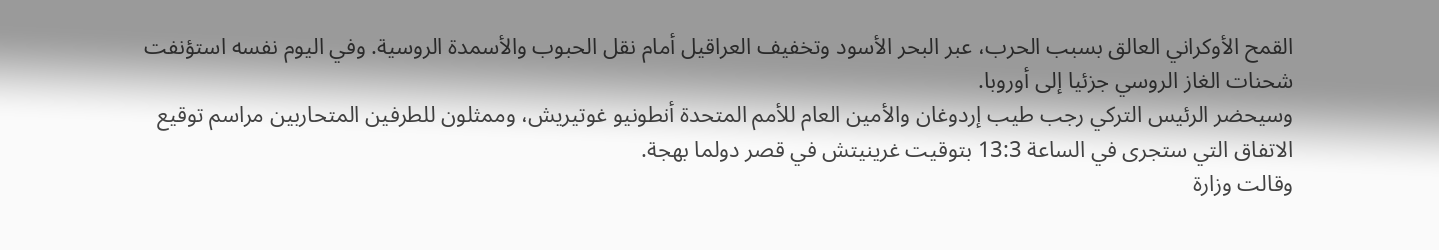القمح الأوكراني العالق بسبب الحرب، عبر البحر الأسود وتخفيف العراقيل أمام نقل الحبوب والأسمدة الروسية. وفي اليوم نفسه استؤنفت شحنات الغاز الروسي جزئيا إلى أوروبا.
وسيحضر الرئيس التركي رجب طيب إردوغان والأمين العام للأمم المتحدة أنطونيو غوتيريش، وممثلون للطرفين المتحاربين مراسم توقيع الاتفاق التي ستجرى في الساعة 13:3 بتوقيت غرينيتش في قصر دولما بهجة.
وقالت وزارة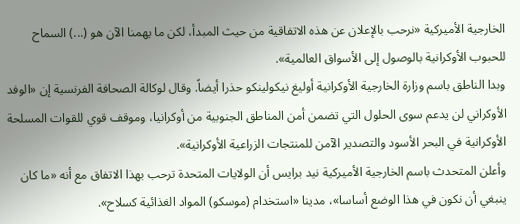الخارجية الأميركية «نرحب بالإعلان عن هذه الاتفاقية من حيث المبدأ، لكن ما يهمنا الآن هو (...) السماح للحبوب الأوكرانية بالوصول إلى الأسواق العالمية».
وبدا الناطق باسم وزارة الخارجية الأوكرانية أوليغ نيكولينكو حذرا أيضاً. وقال لوكالة الصحافة الفرنسية إن «الوفد الأوكراني لن يدعم سوى الحلول التي تضمن أمن المناطق الجنوبية من أوكرانيا، وموقف قوي للقوات المسلحة الأوكرانية في البحر الأسود والتصدير الآمن للمنتجات الزراعية الأوكرانية».
وأعلن المتحدث باسم الخارجية الأميركية نيد برايس أن الولايات المتحدة ترحب بهذا الاتفاق مع أنه «ما كان ينبغي أن نكون في هذا الوضع أساسا»، مدينا «استخدام (موسكو) المواد الغذائية كسلاح».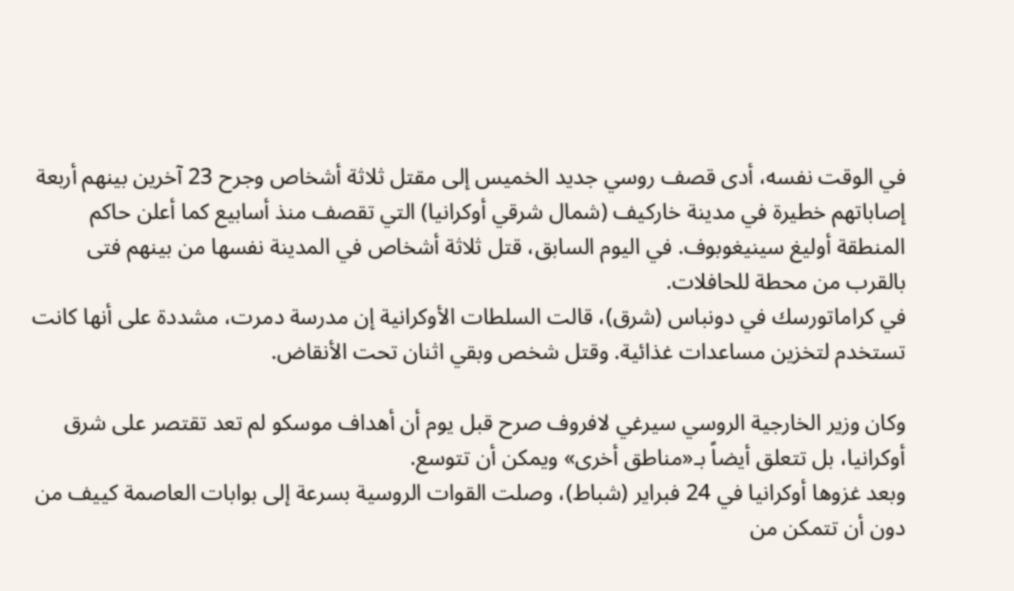في الوقت نفسه، أدى قصف روسي جديد الخميس إلى مقتل ثلاثة أشخاص وجرح 23 آخرين بينهم أربعة إصاباتهم خطيرة في مدينة خاركيف (شمال شرقي أوكرانيا) التي تقصف منذ أسابيع كما أعلن حاكم المنطقة أوليغ سينيغوبوف. في اليوم السابق، قتل ثلاثة أشخاص في المدينة نفسها من بينهم فتى بالقرب من محطة للحافلات.
في كراماتورسك في دونباس (شرق)، قالت السلطات الأوكرانية إن مدرسة دمرت، مشددة على أنها كانت تستخدم لتخزين مساعدات غذائية. وقتل شخص وبقي اثنان تحت الأنقاض.

وكان وزير الخارجية الروسي سيرغي لافروف صرح قبل يوم أن أهداف موسكو لم تعد تقتصر على شرق أوكرانيا، بل تتعلق أيضاً بـ«مناطق أخرى» ويمكن أن تتوسع.
وبعد غزوها أوكرانيا في 24 فبراير (شباط)، وصلت القوات الروسية بسرعة إلى بوابات العاصمة كييف من دون أن تتمكن من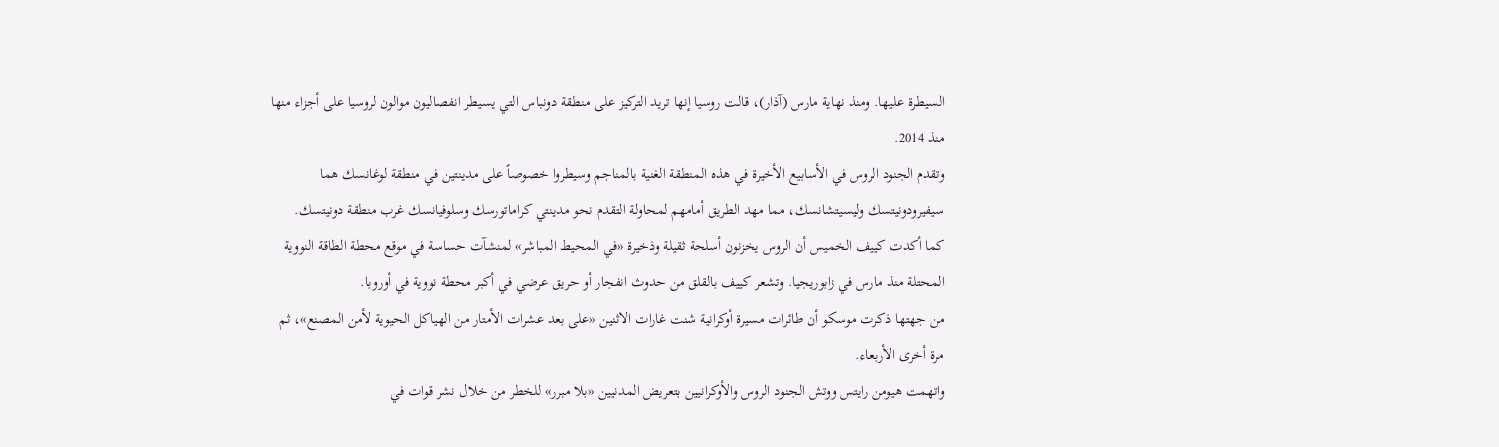السيطرة عليها. ومنذ نهاية مارس (آذار)، قالت روسيا إنها تريد التركيز على منطقة دونباس التي يسيطر انفصاليون موالون لروسيا على أجزاء منها منذ 2014.
وتقدم الجنود الروس في الأسابيع الأخيرة في هذه المنطقة الغنية بالمناجم وسيطروا خصوصاً على مدينتين في منطقة لوغانسك هما سيفيرودونيتسك وليسيتشانسك، مما مهد الطريق أمامهم لمحاولة التقدم نحو مدينتي كراماتورسك وسلوفيانسك غرب منطقة دونيتسك.
كما أكدت كييف الخميس أن الروس يخزنون أسلحة ثقيلة وذخيرة «في المحيط المباشر» لمنشآت حساسة في موقع محطة الطاقة النووية المحتلة منذ مارس في زابوريجيا. وتشعر كييف بالقلق من حدوث انفجار أو حريق عرضي في أكبر محطة نووية في أوروبا.
من جهتها ذكرت موسكو أن طائرات مسيرة أوكرانية شنت غارات الاثنين «على بعد عشرات الأمتار من الهياكل الحيوية لأمن المصنع»، ثم مرة أخرى الأربعاء.
واتهمت هيومن رايتس ووتش الجنود الروس والأوكرانيين بتعريض المدنيين «بلا مبرر» للخطر من خلال نشر قوات في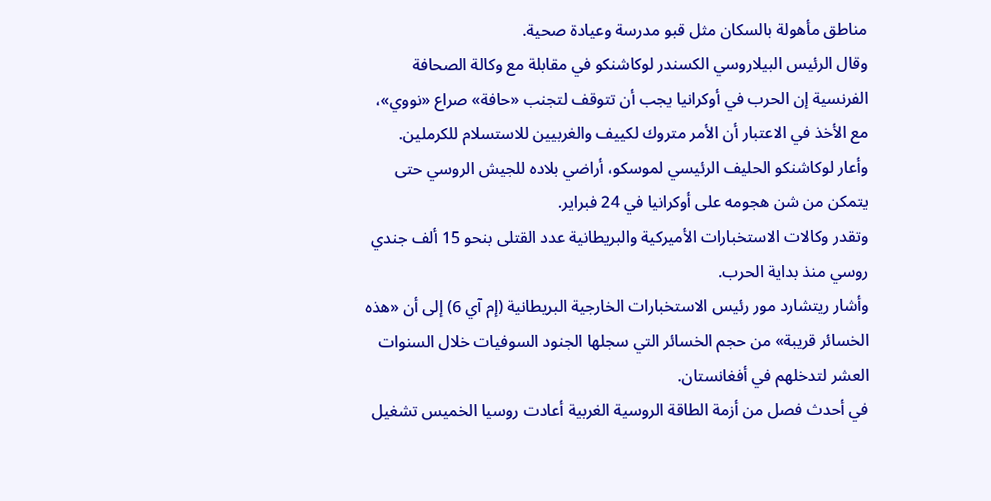مناطق مأهولة بالسكان مثل قبو مدرسة وعيادة صحية.
وقال الرئيس البيلاروسي الكسندر لوكاشنكو في مقابلة مع وكالة الصحافة الفرنسية إن الحرب في أوكرانيا يجب أن تتوقف لتجنب «حافة» صراع «نووي»، مع الأخذ في الاعتبار أن الأمر متروك لكييف والغربيين للاستسلام للكرملين.
وأعار لوكاشنكو الحليف الرئيسي لموسكو، أراضي بلاده للجيش الروسي حتى يتمكن من شن هجومه على أوكرانيا في 24 فبراير.
وتقدر وكالات الاستخبارات الأميركية والبريطانية عدد القتلى بنحو 15 ألف جندي روسي منذ بداية الحرب.
وأشار ريتشارد مور رئيس الاستخبارات الخارجية البريطانية (إم آي 6) إلى أن «هذه الخسائر قريبة» من حجم الخسائر التي سجلها الجنود السوفيات خلال السنوات العشر لتدخلهم في أفغانستان.
في أحدث فصل من أزمة الطاقة الروسية الغربية أعادت روسيا الخميس تشغيل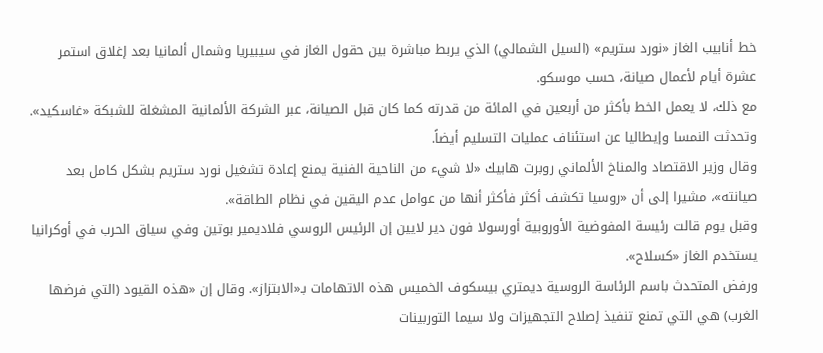خط أنابيب الغاز «نورد ستريم» (السيل الشمالي) الذي يربط مباشرة بين حقول الغاز في سيبيريا وشمال ألمانيا بعد إغلاق استمر عشرة أيام لأعمال صيانة، حسب موسكو.
مع ذلك، لا يعمل الخط بأكثر من أربعين في المائة من قدرته كما كان قبل الصيانة، عبر الشركة الألمانية المشغلة للشبكة «غاسكيد».
وتحدثت النمسا وإيطاليا عن استئناف عمليات التسليم أيضاً.
وقال وزير الاقتصاد والمناخ الألماني روبرت هابيك «لا شيء من الناحية الفنية يمنع إعادة تشغيل نورد ستريم بشكل كامل بعد صيانته»، مشيرا إلى أن «روسيا تكشف أكثر فأكثر أنها من عوامل عدم اليقين في نظام الطاقة».
وقبل يوم قالت رئيسة المفوضية الأوروبية أورسولا فون دير لايين إن الرئيس الروسي فلاديمير بوتين وفي سياق الحرب في أوكرانيا يستخدم الغاز «كسلاح».
ورفض المتحدث باسم الرئاسة الروسية ديمتري بيسكوف الخميس هذه الاتهامات بـ«الابتزاز». وقال إن «هذه القيود (التي فرضها الغرب) هي التي تمنع تنفيذ إصلاح التجهيزات ولا سيما التوربينات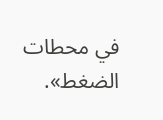في محطات الضغط».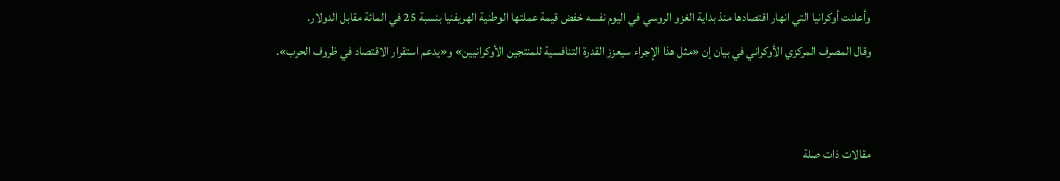وأعلنت أوكرانيا التي انهار اقتصادها منذ بداية الغزو الروسي في اليوم نفسه خفض قيمة عملتها الوطنية الهريفنيا بنسبة 25 في المائة مقابل الدولار.
وقال المصرف المركزي الأوكراني في بيان إن «مثل هذا الإجراء سيعزز القدرة التنافسية للمنتجين الأوكرانيين» و«يدعم استقرار الاقتصاد في ظروف الحرب».


مقالات ذات صلة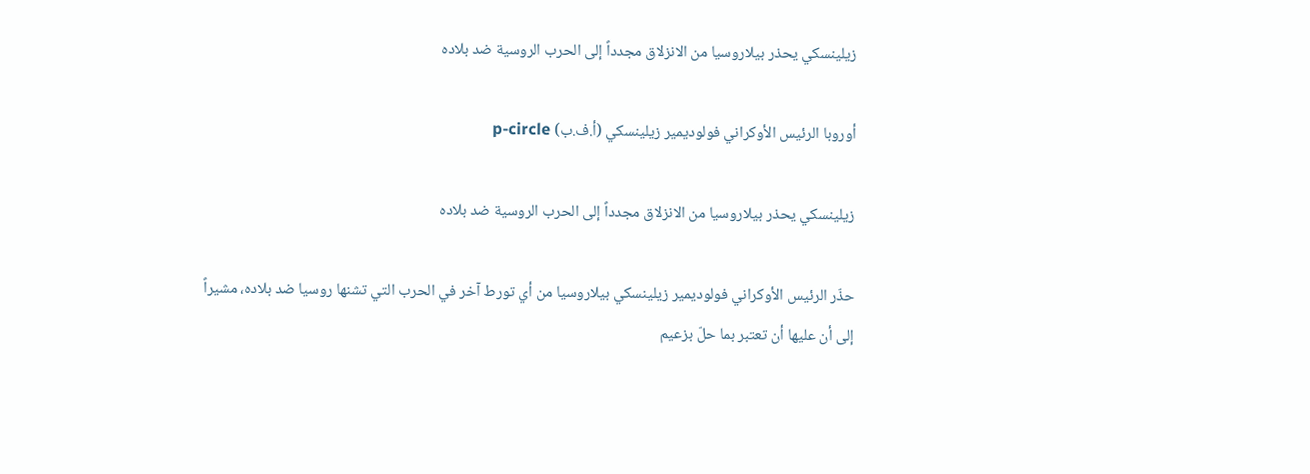زيلينسكي يحذر بيلاروسيا من الانزلاق مجدداً إلى الحرب الروسية ضد بلاده

أوروبا الرئيس الأوكراني فولوديمير زيلينسكي (أ.ف.ب) p-circle

زيلينسكي يحذر بيلاروسيا من الانزلاق مجدداً إلى الحرب الروسية ضد بلاده

حذّر الرئيس الأوكراني فولوديمير زيلينسكي بيلاروسيا من أي تورط آخر في الحرب التي تشنها روسيا ضد بلاده، مشيراً إلى أن عليها أن تعتبر بما حلّ بزعيم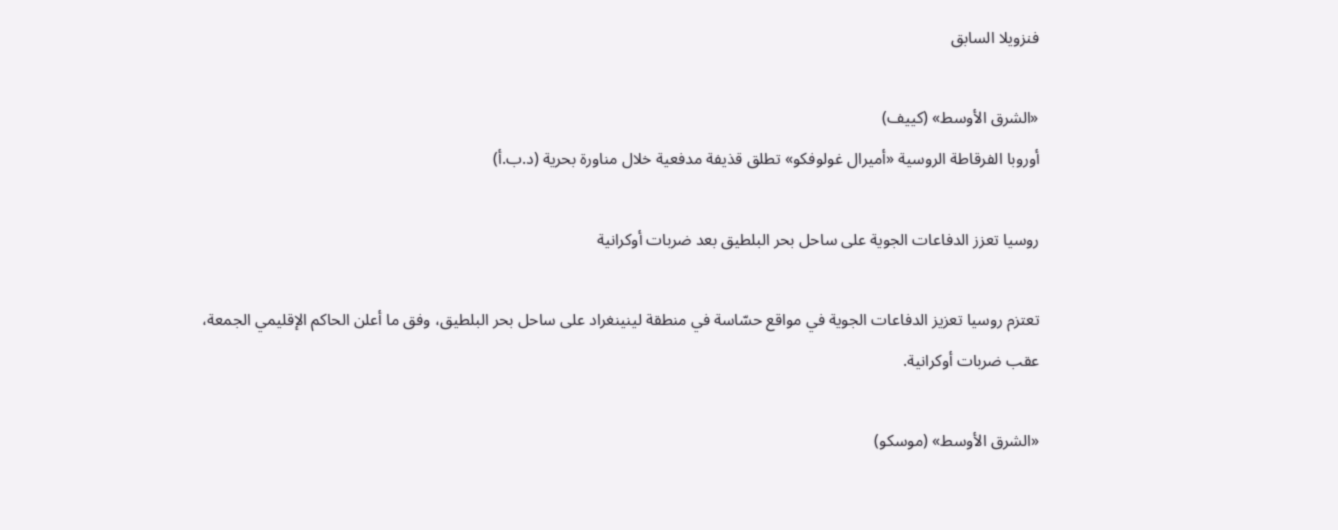فنزويلا السابق

«الشرق الأوسط» (كييف)
أوروبا الفرقاطة الروسية «أميرال غولوفكو» تطلق قذيفة مدفعية خلال مناورة بحرية (د.ب.أ)

روسيا تعزز الدفاعات الجوية على ساحل بحر البلطيق بعد ضربات أوكرانية

تعتزم روسيا تعزيز الدفاعات الجوية في مواقع حسّاسة في منطقة لينينغراد على ساحل بحر البلطيق، وفق ما أعلن الحاكم الإقليمي الجمعة، عقب ضربات أوكرانية.

«الشرق الأوسط» (موسكو)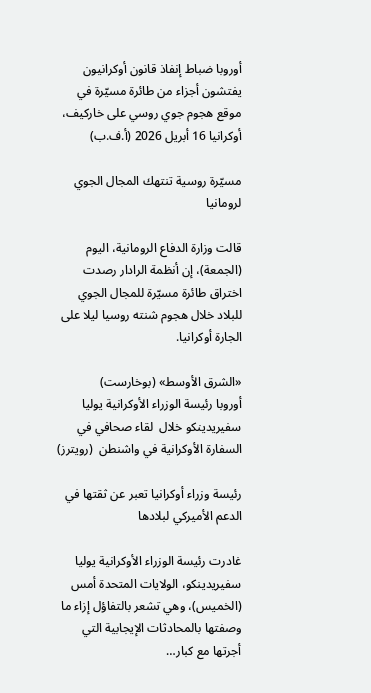أوروبا ضباط إنفاذ قانون أوكرانيون يفتشون أجزاء من طائرة مسيّرة في موقع هجوم جوي روسي على خاركيف، أوكرانيا 16 أبريل 2026 (أ.ف.ب)

مسيّرة روسية تنتهك المجال الجوي لرومانيا

قالت وزارة الدفاع الرومانية، اليوم (الجمعة)، إن أنظمة الرادار رصدت اختراق طائرة مسيّرة للمجال الجوي للبلاد خلال هجوم شنته روسيا ليلا على الجارة أوكرانيا.

«الشرق الأوسط» (بوخارست)
أوروبا رئيسة الوزراء الأوكرانية يوليا سفيريدينكو خلال  لقاء صحافي في السفارة الأوكرانية في واشنطن  (رويترز)

رئيسة وزراء أوكرانيا تعبر عن ثقتها في الدعم الأميركي لبلادها

غادرت رئيسة الوزراء الأوكرانية يوليا سفيريدينكو، الولايات المتحدة أمس (الخميس)، وهي تشعر بالتفاؤل إزاء ما وصفتها بالمحادثات الإيجابية التي أجرتها مع كبار…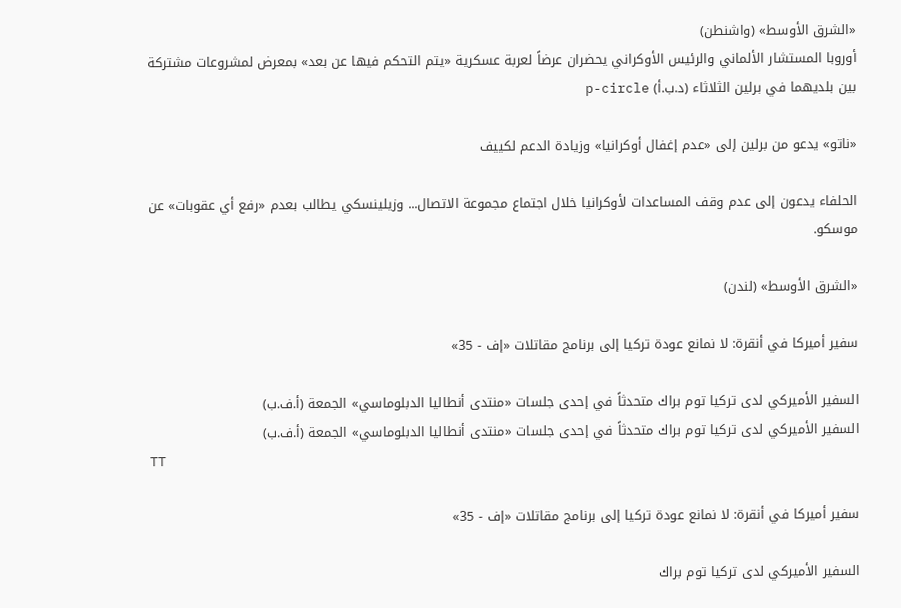«الشرق الأوسط» (واشنطن)
أوروبا المستشار الألماني والرئيس الأوكراني يحضران عرضاً لعربة عسكرية «يتم التحكم فيها عن بعد» بمعرض لمشروعات مشتركة بين بلديهما في برلين الثلاثاء (د.ب.أ) p-circle

«ناتو» يدعو من برلين إلى «عدم إغفال أوكرانيا» وزيادة الدعم لكييف

الحلفاء يدعون إلى عدم وقف المساعدات لأوكرانيا خلال اجتماع مجموعة الاتصال... وزيلينسكي يطالب بعدم «رفع أي عقوبات» عن موسكو.

«الشرق الأوسط» (لندن)

سفير أميركا في أنقرة: لا نمانع عودة تركيا إلى برنامج مقاتلات «إف - 35»

السفير الأميركي لدى تركيا توم براك متحدثاً في إحدى جلسات «منتدى أنطاليا الدبلوماسي» الجمعة (أ.ف.ب)
السفير الأميركي لدى تركيا توم براك متحدثاً في إحدى جلسات «منتدى أنطاليا الدبلوماسي» الجمعة (أ.ف.ب)
TT

سفير أميركا في أنقرة: لا نمانع عودة تركيا إلى برنامج مقاتلات «إف - 35»

السفير الأميركي لدى تركيا توم براك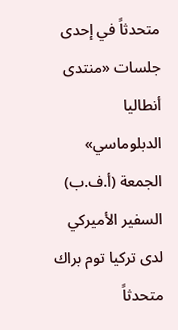متحدثاً في إحدى جلسات «منتدى أنطاليا الدبلوماسي» الجمعة (أ.ف.ب)
السفير الأميركي لدى تركيا توم براك متحدثاً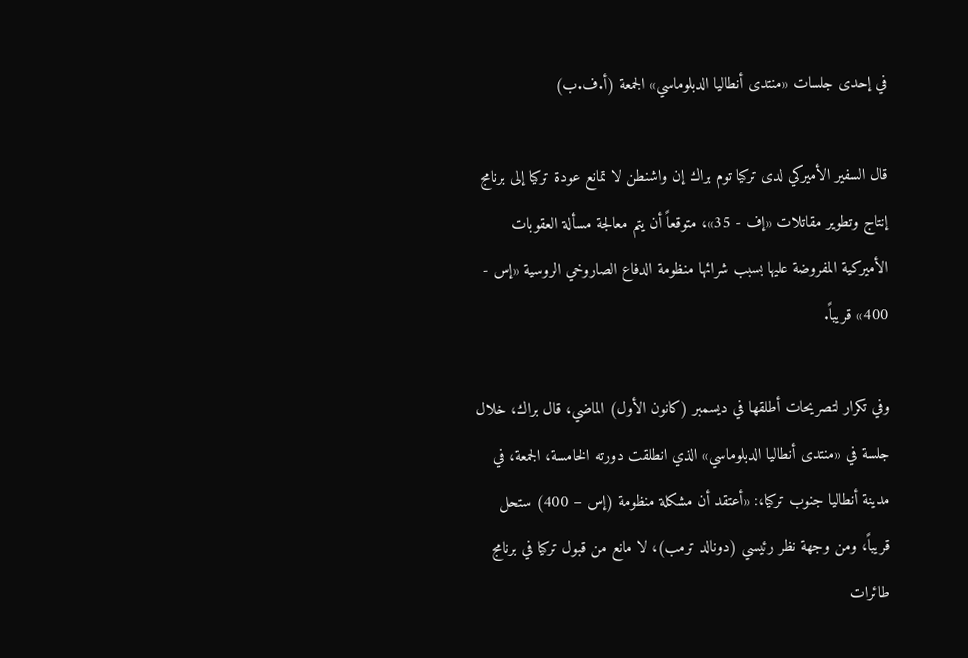في إحدى جلسات «منتدى أنطاليا الدبلوماسي» الجمعة (أ.ف.ب)

قال السفير الأميركي لدى تركيا توم براك إن واشنطن لا تمانع عودة تركيا إلى برنامج إنتاج وتطوير مقاتلات «إف - 35»، متوقعاً أن يتم معالجة مسألة العقوبات الأميركية المفروضة عليها بسبب شرائها منظومة الدفاع الصاروخي الروسية «إس - 400» قريباً.

وفي تكرار لتصريحات أطلقها في ديسمبر (كانون الأول) الماضي، قال براك، خلال جلسة في «منتدى أنطاليا الدبلوماسي» الذي انطلقت دورته الخامسة، الجمعة، في مدينة أنطاليا جنوب تركيا،: «أعتقد أن مشكلة منظومة (إس – 400) ستحل قريباً، ومن وجهة نظر رئيسي (دونالد ترمب)، لا مانع من قبول تركيا في برنامج طائرات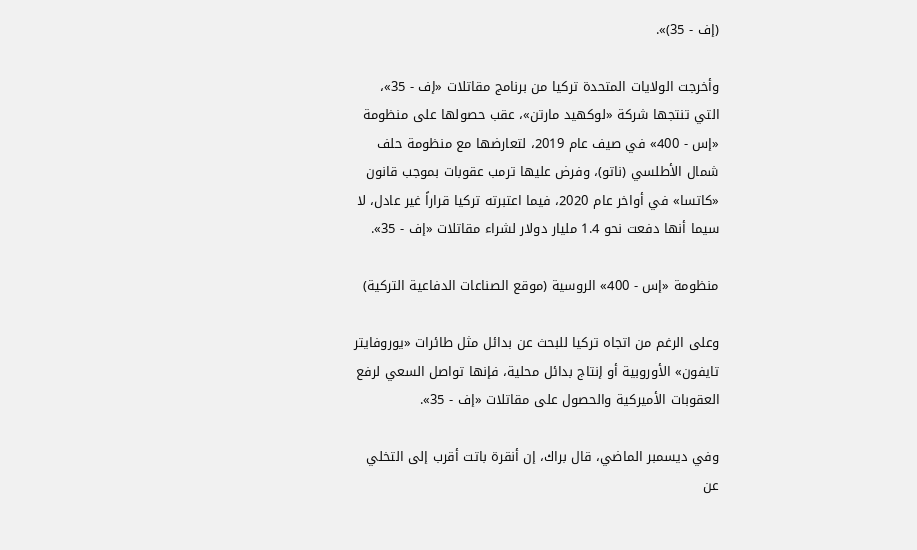(إف - 35)».

وأخرجت الولايات المتحدة تركيا من برنامج مقاتلات «إف - 35»، التي تنتجها شركة «لوكهيد مارتن»، عقب حصولها على منظومة «إس - 400» في صيف عام 2019، لتعارضها مع منظومة حلف شمال الأطلسي (ناتو)، وفرض عليها ترمب عقوبات بموجب قانون «كاتسا» في أواخر عام 2020، فيما اعتبرته تركيا قراراً غير عادل، لا سيما أنها دفعت نحو 1.4 مليار دولار لشراء مقاتلات «إف - 35».

منظومة «إس - 400» الروسية (موقع الصناعات الدفاعية التركية)

وعلى الرغم من اتجاه تركيا للبحث عن بدائل مثل طائرات «يوروفايتر تايفون» الأوروبية أو إنتاج بدائل محلية، فإنها تواصل السعي لرفع العقوبات الأميركية والحصول على مقاتلات «إف - 35».

وفي ديسمبر الماضي، قال براك، إن أنقرة باتت أقرب إلى التخلي عن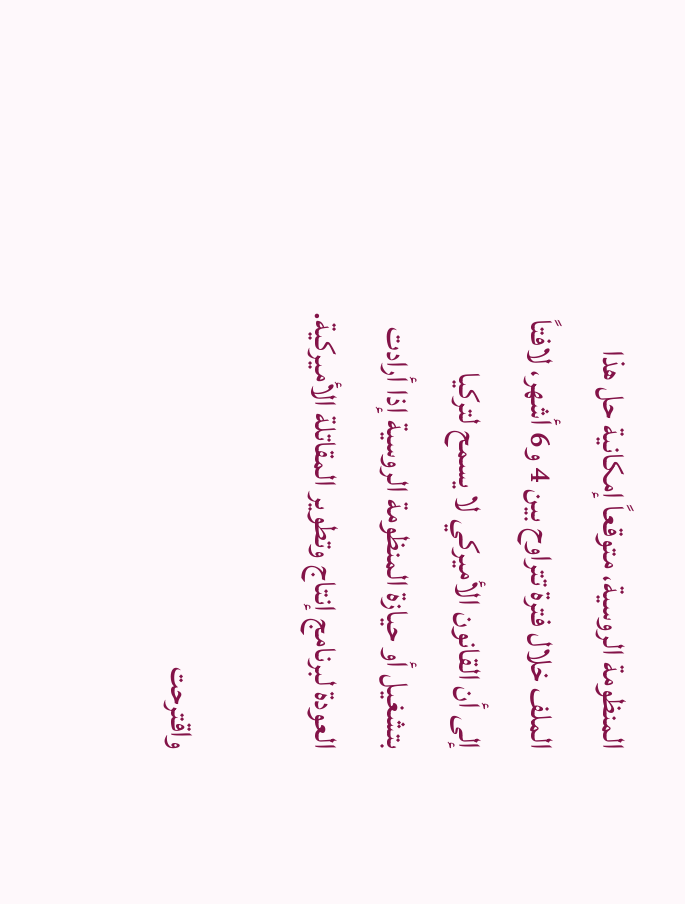المنظومة الروسية، متوقعاً إمكانية حل هذا الملف خلال فترة تتراوح بين 4 و6 أشهر، لافتاً إلى أن القانون الأميركي لا يسمح لتركيا بتشغيل أو حيازة المنظومة الروسية إذا أرادت العودة لبرنامج إنتاج وتطوير المقاتلة الأميركية.

واقترحت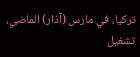تركيا، في مارس (آذار) الماضي، تشغيل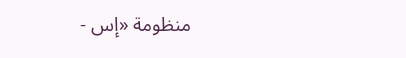منظومة «إس -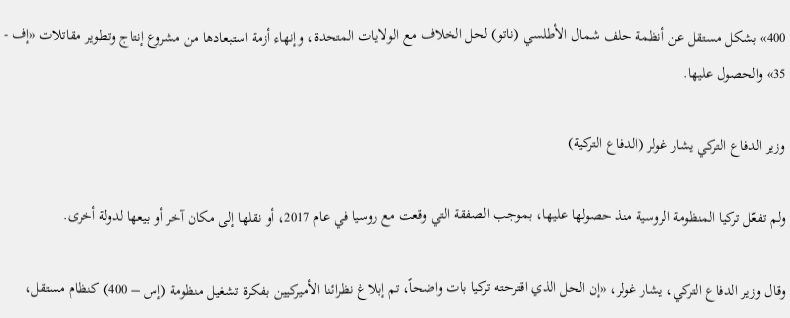400» بشكل مستقل عن أنظمة حلف شمال الأطلسي (ناتو) لحل الخلاف مع الولايات المتحدة، وإنهاء أزمة استبعادها من مشروع إنتاج وتطوير مقاتلات «إف - 35» والحصول عليها.

وزير الدفاع التركي يشار غولر (الدفاع التركية)

ولم تفعّل تركيا المنظومة الروسية منذ حصولها عليها، بموجب الصفقة التي وقعت مع روسيا في عام 2017، أو نقلها إلى مكان آخر أو بيعها لدولة أخرى.

وقال وزير الدفاع التركي، يشار غولر، «إن الحل الذي اقترحته تركيا بات واضحاً، تم إبلاغ نظرائنا الأميركيين بفكرة تشغيل منظومة (إس – 400) كنظام مستقل،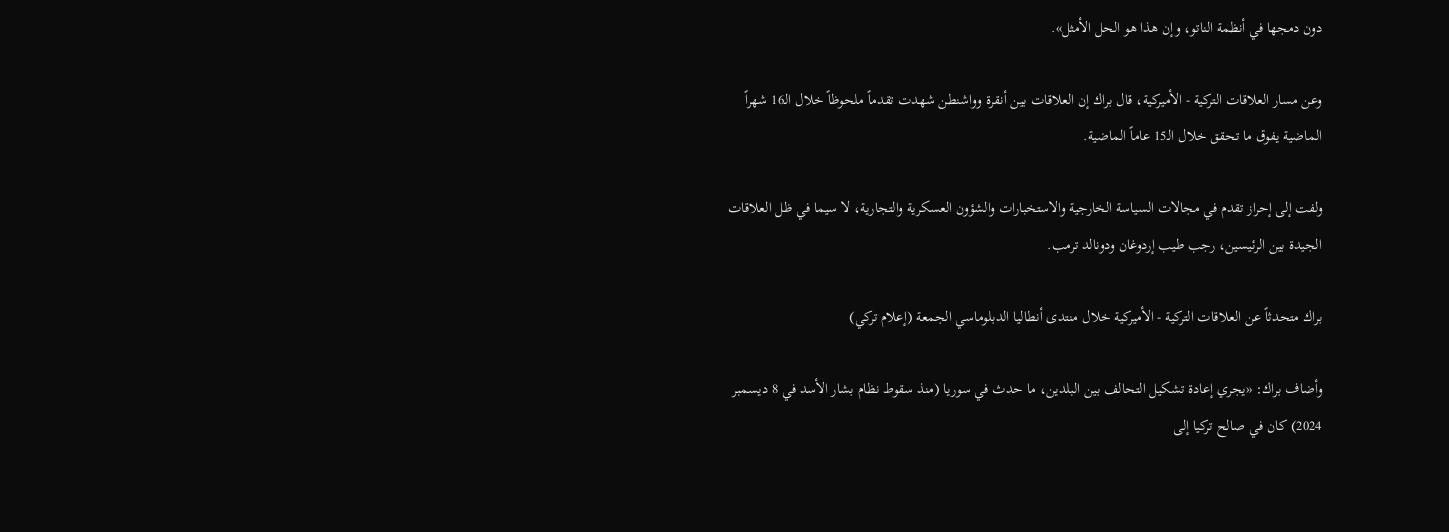دون دمجها في أنظمة الناتو، وإن هذا هو الحل الأمثل».

وعن مسار العلاقات التركية - الأميركية، قال براك إن العلاقات بين أنقرة وواشنطن شهدت تقدماً ملحوظاً خلال الـ16 شهراً الماضية يفوق ما تحقق خلال الـ15 عاماً الماضية.

ولفت إلى إحراز تقدم في مجالات السياسة الخارجية والاستخبارات والشؤون العسكرية والتجارية، لا سيما في ظل العلاقات الجيدة بين الرئيسين، رجب طيب إردوغان ودونالد ترمب.

براك متحدثاً عن العلاقات التركية - الأميركية خلال منتدى أنطاليا الدبلوماسي الجمعة (إعلام تركي)

وأضاف براك: «يجري إعادة تشكيل التحالف بين البلدين، ما حدث في سوريا (منذ سقوط نظام بشار الأسد في 8 ديسمبر 2024) كان في صالح تركيا إلى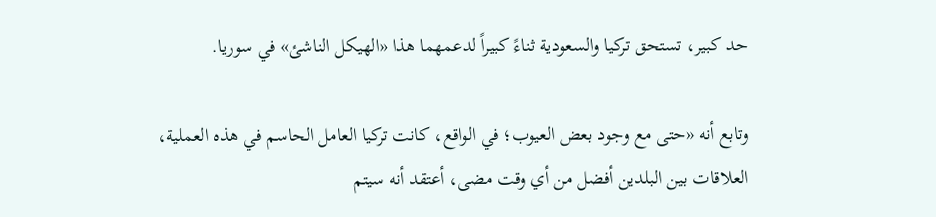حد كبير، تستحق تركيا والسعودية ثناءً كبيراً لدعمهما هذا «الهيكل الناشئ» في سوريا.

وتابع أنه «حتى مع وجود بعض العيوب؛ في الواقع، كانت تركيا العامل الحاسم في هذه العملية، العلاقات بين البلدين أفضل من أي وقت مضى، أعتقد أنه سيتم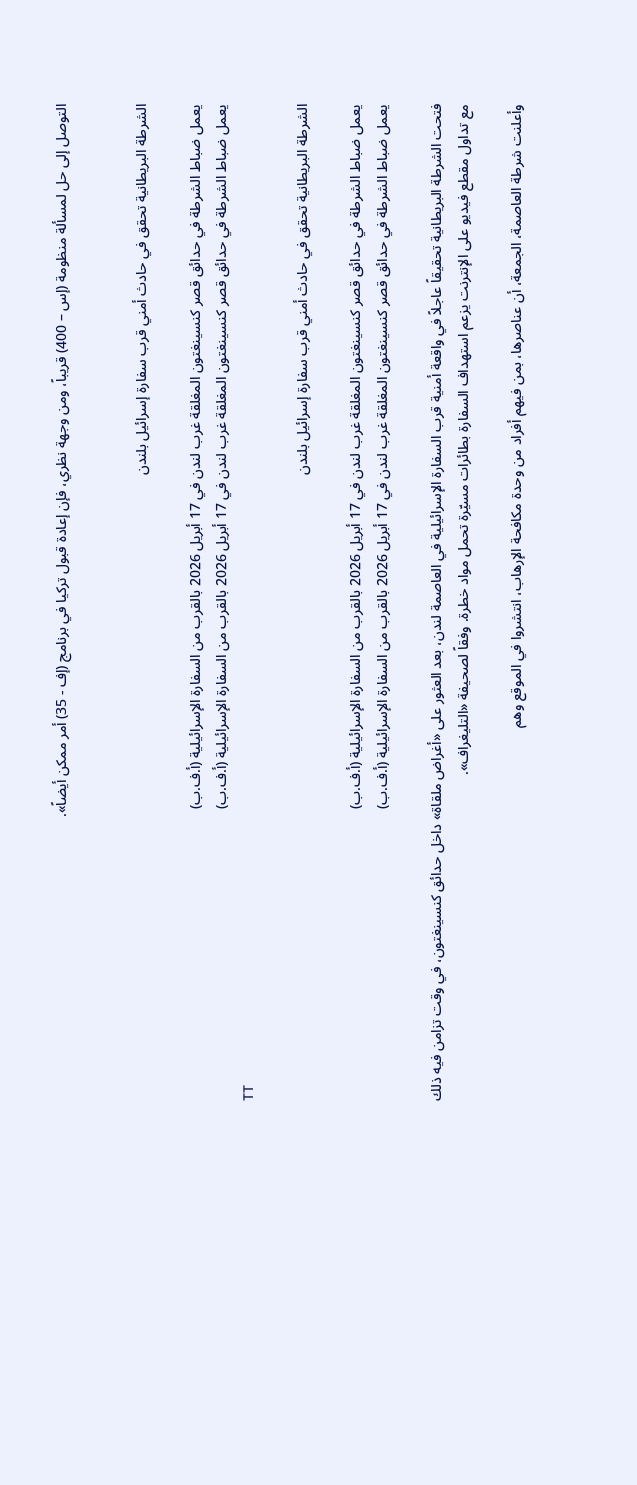التوصل إلى حل لمسألة منظومة (إس – 400) قريباً، ومن وجهة نظري، فإن إعادة قبول تركيا في برنامج (إف - 35) أمر ممكن أيضاً».


الشرطة البريطانية تحقق في حادث أمني قرب سفارة إسرائيل بلندن

يعمل ضباط الشرطة في حدائق قصر كنسينغتون المغلقة غرب لندن في 17 أبريل 2026 بالقرب من السفارة الإسرائيلية (أ.ف.ب)
يعمل ضباط الشرطة في حدائق قصر كنسينغتون المغلقة غرب لندن في 17 أبريل 2026 بالقرب من السفارة الإسرائيلية (أ.ف.ب)
TT

الشرطة البريطانية تحقق في حادث أمني قرب سفارة إسرائيل بلندن

يعمل ضباط الشرطة في حدائق قصر كنسينغتون المغلقة غرب لندن في 17 أبريل 2026 بالقرب من السفارة الإسرائيلية (أ.ف.ب)
يعمل ضباط الشرطة في حدائق قصر كنسينغتون المغلقة غرب لندن في 17 أبريل 2026 بالقرب من السفارة الإسرائيلية (أ.ف.ب)

فتحت الشرطة البريطانية تحقيقاً عاجلاً في واقعة أمنية قرب السفارة الإسرائيلية في العاصمة لندن، بعد العثور على «أغراض ملقاة» داخل حدائق كنسينغتون، في وقت تزامن فيه ذلك مع تداول مقطع فيديو على الإنترنت يزعم استهداف السفارة بطائرات مسيّرة تحمل مواد خطرة. وفقاً لصحيفة «التليغراف».

وأعلنت شرطة العاصمة، الجمعة، أن عناصرها، بمن فيهم أفراد من وحدة مكافحة الإرهاب، انتشروا في الموقع وهم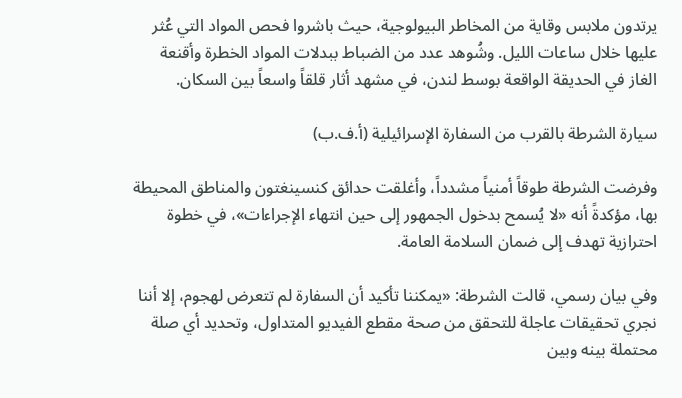يرتدون ملابس وقاية من المخاطر البيولوجية، حيث باشروا فحص المواد التي عُثر عليها خلال ساعات الليل. وشُوهد عدد من الضباط ببدلات المواد الخطرة وأقنعة الغاز في الحديقة الواقعة بوسط لندن، في مشهد أثار قلقاً واسعاً بين السكان.

سيارة الشرطة بالقرب من السفارة الإسرائيلية (أ.ف.ب)

وفرضت الشرطة طوقاً أمنياً مشدداً، وأغلقت حدائق كنسينغتون والمناطق المحيطة بها، مؤكدةً أنه «لا يُسمح بدخول الجمهور إلى حين انتهاء الإجراءات»، في خطوة احترازية تهدف إلى ضمان السلامة العامة.

وفي بيان رسمي، قالت الشرطة: «يمكننا تأكيد أن السفارة لم تتعرض لهجوم، إلا أننا نجري تحقيقات عاجلة للتحقق من صحة مقطع الفيديو المتداول، وتحديد أي صلة محتملة بينه وبين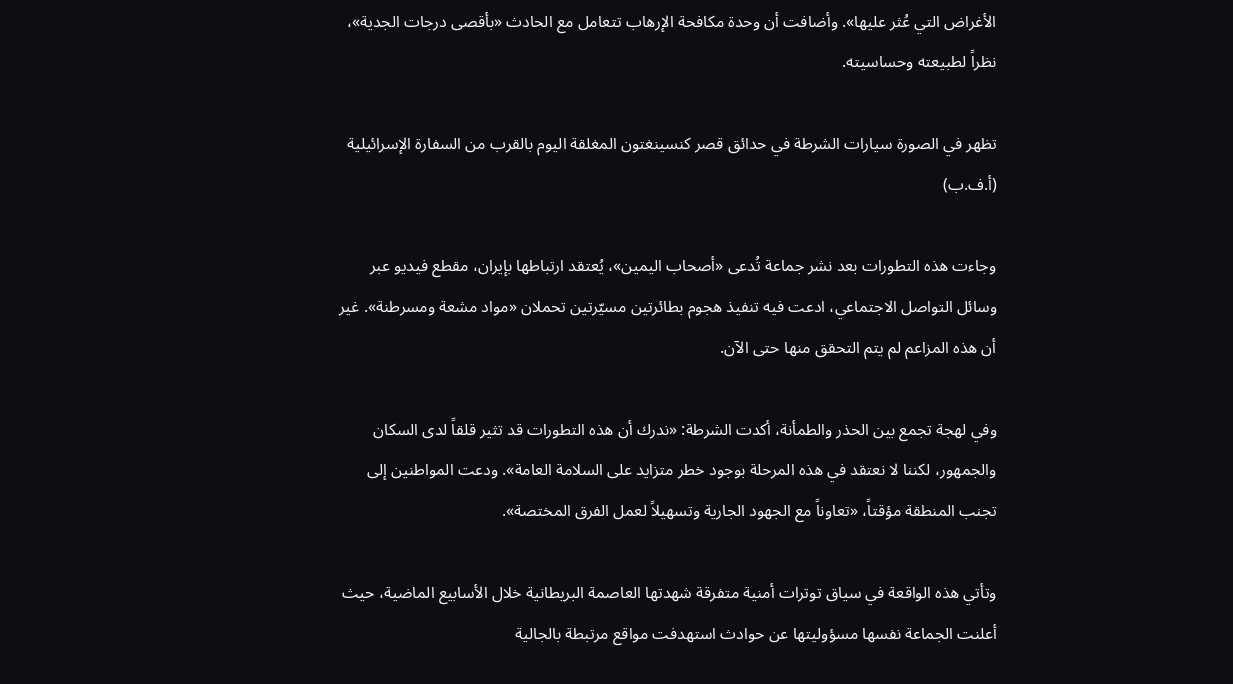الأغراض التي عُثر عليها». وأضافت أن وحدة مكافحة الإرهاب تتعامل مع الحادث «بأقصى درجات الجدية»، نظراً لطبيعته وحساسيته.

تظهر في الصورة سيارات الشرطة في حدائق قصر كنسينغتون المغلقة اليوم بالقرب من السفارة الإسرائيلية (أ.ف.ب)

وجاءت هذه التطورات بعد نشر جماعة تُدعى «أصحاب اليمين»، يُعتقد ارتباطها بإيران، مقطع فيديو عبر وسائل التواصل الاجتماعي، ادعت فيه تنفيذ هجوم بطائرتين مسيّرتين تحملان «مواد مشعة ومسرطنة». غير أن هذه المزاعم لم يتم التحقق منها حتى الآن.

وفي لهجة تجمع بين الحذر والطمأنة، أكدت الشرطة: «ندرك أن هذه التطورات قد تثير قلقاً لدى السكان والجمهور، لكننا لا نعتقد في هذه المرحلة بوجود خطر متزايد على السلامة العامة». ودعت المواطنين إلى تجنب المنطقة مؤقتاً، «تعاوناً مع الجهود الجارية وتسهيلاً لعمل الفرق المختصة».

وتأتي هذه الواقعة في سياق توترات أمنية متفرقة شهدتها العاصمة البريطانية خلال الأسابيع الماضية، حيث أعلنت الجماعة نفسها مسؤوليتها عن حوادث استهدفت مواقع مرتبطة بالجالية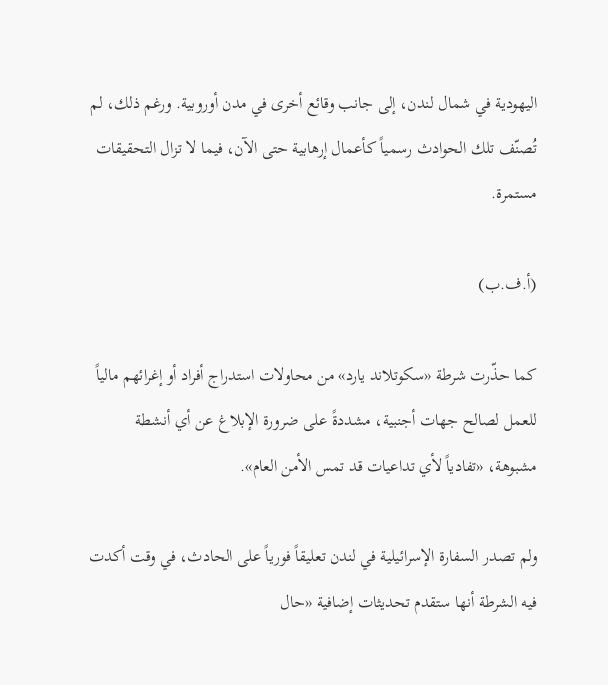اليهودية في شمال لندن، إلى جانب وقائع أخرى في مدن أوروبية. ورغم ذلك، لم تُصنّف تلك الحوادث رسمياً كأعمال إرهابية حتى الآن، فيما لا تزال التحقيقات مستمرة.

(أ.ف.ب)

كما حذّرت شرطة «سكوتلاند يارد» من محاولات استدراج أفراد أو إغرائهم مالياً للعمل لصالح جهات أجنبية، مشددةً على ضرورة الإبلاغ عن أي أنشطة مشبوهة، «تفادياً لأي تداعيات قد تمس الأمن العام».

ولم تصدر السفارة الإسرائيلية في لندن تعليقاً فورياً على الحادث، في وقت أكدت فيه الشرطة أنها ستقدم تحديثات إضافية «حال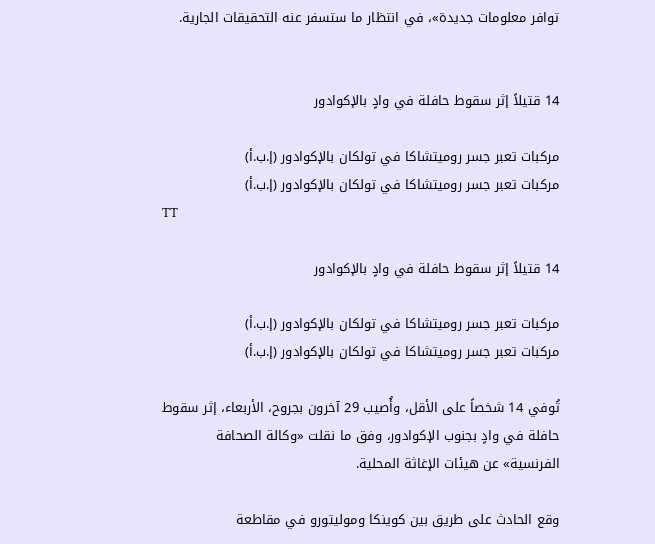توافر معلومات جديدة»، في انتظار ما ستسفر عنه التحقيقات الجارية.


14 قتيلاً إثر سقوط حافلة في وادٍ بالإكوادور

مركبات تعبر جسر روميتشاكا في تولكان بالإكوادور (إ.ب.أ)
مركبات تعبر جسر روميتشاكا في تولكان بالإكوادور (إ.ب.أ)
TT

14 قتيلاً إثر سقوط حافلة في وادٍ بالإكوادور

مركبات تعبر جسر روميتشاكا في تولكان بالإكوادور (إ.ب.أ)
مركبات تعبر جسر روميتشاكا في تولكان بالإكوادور (إ.ب.أ)

تُوفي 14 شخصاً على الأقل، وأُصيب 29 آخرون بجروح، الأربعاء، إثر سقوط حافلة في وادٍ بجنوب الإكوادور، وفق ما نقلت «وكالة الصحافة الفرنسية» عن هيئات الإغاثة المحلية.

وقع الحادث على طريق بين كوينكا وموليتورو في مقاطعة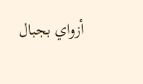أزواي بجبال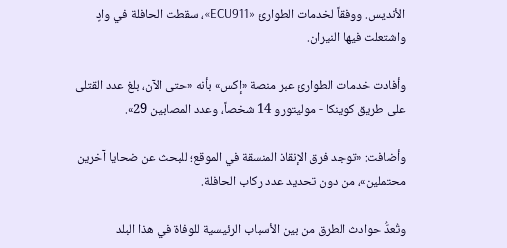الأنديس. ووفقاً لخدمات الطوارئ «ECU911»، سقطت الحافلة في وادٍ واشتعلت فيها النيران.

وأفادت خدمات الطوارئ عبر منصة «إكس» بأنه «حتى الآن، بلغ عدد القتلى على طريق كوينكا - موليتورو 14 شخصاً، وعدد المصابين 29».

وأضافت: «توجد فرق الإنقاذ المنسقة في الموقع؛ للبحث عن ضحايا آخرين محتملين»، من دون تحديد عدد ركاب الحافلة.

وتُعدُّ حوادث الطرق من بين الأسباب الرئيسية للوفاة في هذا البلد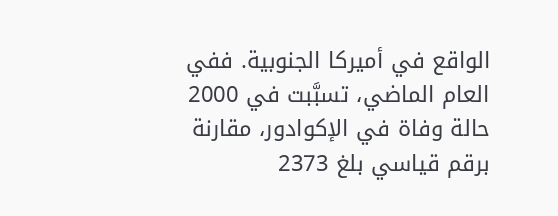الواقع في أميركا الجنوبية. ففي العام الماضي، تسبَّبت في 2000 حالة وفاة في الإكوادور، مقارنة برقم قياسي بلغ 2373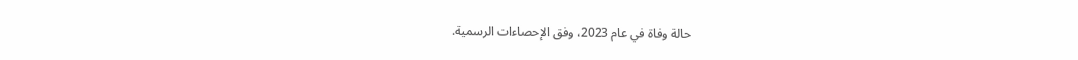حالة وفاة في عام 2023، وفق الإحصاءات الرسمية.